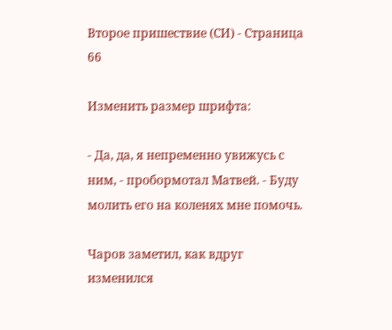Второе пришествие (СИ) - Страница 66

Изменить размер шрифта:

- Да, да, я непременно увижусь с ним, - пробормотал Матвей. - Буду молить его на коленях мне помочь.

Чаров заметил, как вдруг изменился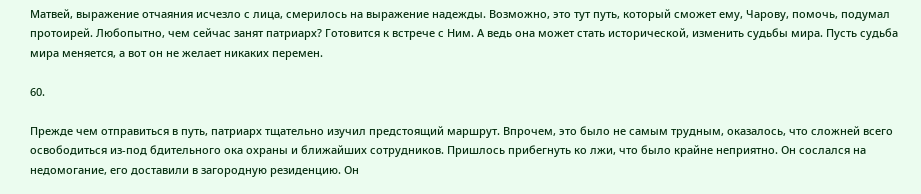Матвей, выражение отчаяния исчезло с лица, смерилось на выражение надежды. Возможно, это тут путь, который сможет ему, Чарову, помочь, подумал протоирей. Любопытно, чем сейчас занят патриарх? Готовится к встрече с Ним. А ведь она может стать исторической, изменить судьбы мира. Пусть судьба мира меняется, а вот он не желает никаких перемен.

60.

Прежде чем отправиться в путь, патриарх тщательно изучил предстоящий маршрут. Впрочем, это было не самым трудным, оказалось, что сложней всего освободиться из-под бдительного ока охраны и ближайших сотрудников. Пришлось прибегнуть ко лжи, что было крайне неприятно. Он сослался на недомогание, его доставили в загородную резиденцию. Он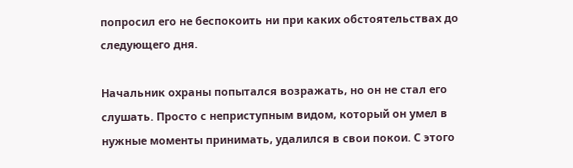попросил его не беспокоить ни при каких обстоятельствах до следующего дня.

Начальник охраны попытался возражать, но он не стал его слушать. Просто с неприступным видом, который он умел в нужные моменты принимать, удалился в свои покои. С этого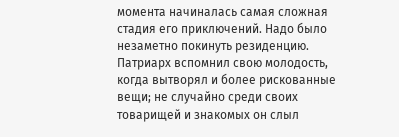момента начиналась самая сложная стадия его приключений. Надо было незаметно покинуть резиденцию. Патриарх вспомнил свою молодость, когда вытворял и более рискованные вещи; не случайно среди своих товарищей и знакомых он слыл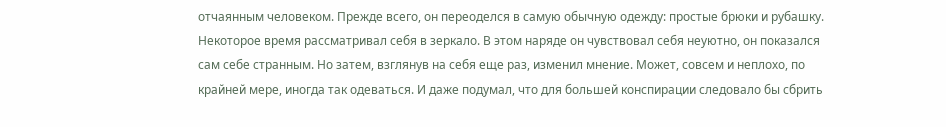отчаянным человеком. Прежде всего, он переоделся в самую обычную одежду: простые брюки и рубашку. Некоторое время рассматривал себя в зеркало. В этом наряде он чувствовал себя неуютно, он показался сам себе странным. Но затем, взглянув на себя еще раз, изменил мнение. Может, совсем и неплохо, по крайней мере, иногда так одеваться. И даже подумал, что для большей конспирации следовало бы сбрить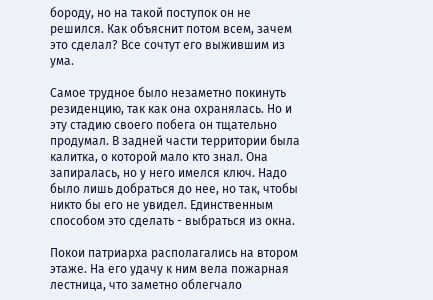бороду, но на такой поступок он не решился. Как объяснит потом всем, зачем это сделал? Все сочтут его выжившим из ума.

Самое трудное было незаметно покинуть резиденцию, так как она охранялась. Но и эту стадию своего побега он тщательно продумал. В задней части территории была калитка, о которой мало кто знал. Она запиралась, но у него имелся ключ. Надо было лишь добраться до нее, но так, чтобы никто бы его не увидел. Единственным способом это сделать - выбраться из окна.

Покои патриарха располагались на втором этаже. На его удачу к ним вела пожарная лестница, что заметно облегчало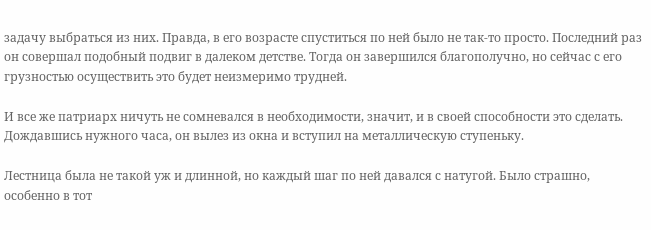задачу выбраться из них. Правда, в его возрасте спуститься по ней было не так-то просто. Последний раз он совершал подобный подвиг в далеком детстве. Тогда он завершился благополучно, но сейчас с его грузностью осуществить это будет неизмеримо трудней.

И все же патриарх ничуть не сомневался в необходимости, значит, и в своей способности это сделать. Дождавшись нужного часа, он вылез из окна и вступил на металлическую ступеньку.

Лестница была не такой уж и длинной, но каждый шаг по ней давался с натугой. Было страшно, особенно в тот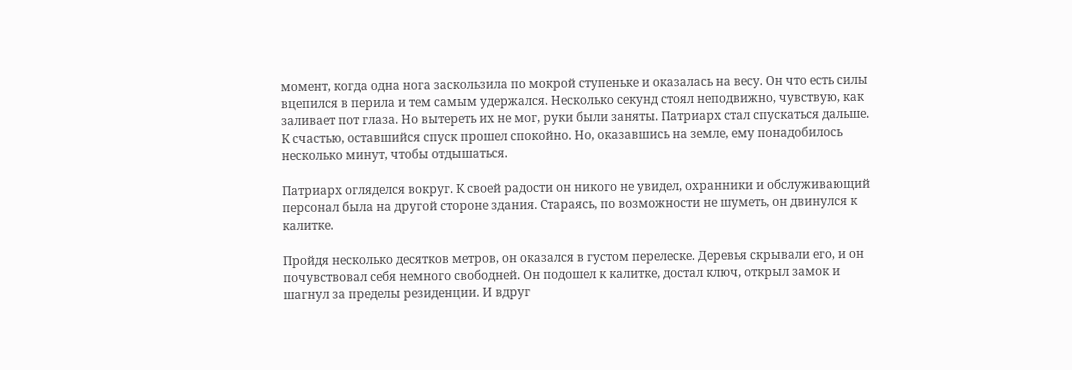момент, когда одна нога заскользила по мокрой ступеньке и оказалась на весу. Он что есть силы вцепился в перила и тем самым удержался. Несколько секунд стоял неподвижно, чувствую, как заливает пот глаза. Но вытереть их не мог, руки были заняты. Патриарх стал спускаться дальше. К счастью, оставшийся спуск прошел спокойно. Но, оказавшись на земле, ему понадобилось несколько минут, чтобы отдышаться.

Патриарх огляделся вокруг. К своей радости он никого не увидел, охранники и обслуживающий персонал была на другой стороне здания. Стараясь, по возможности не шуметь, он двинулся к калитке.

Пройдя несколько десятков метров, он оказался в густом перелеске. Деревья скрывали его, и он почувствовал себя немного свободней. Он подошел к калитке, достал ключ, открыл замок и шагнул за пределы резиденции. И вдруг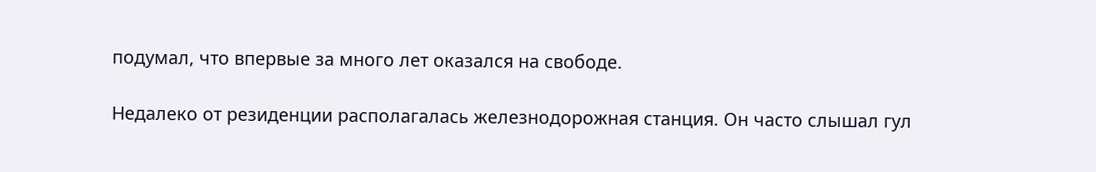подумал, что впервые за много лет оказался на свободе.

Недалеко от резиденции располагалась железнодорожная станция. Он часто слышал гул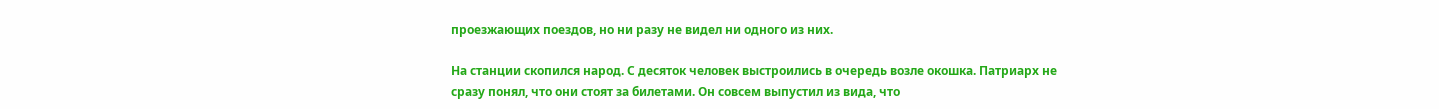проезжающих поездов, но ни разу не видел ни одного из них.

На станции скопился народ. С десяток человек выстроились в очередь возле окошка. Патриарх не сразу понял, что они стоят за билетами. Он совсем выпустил из вида, что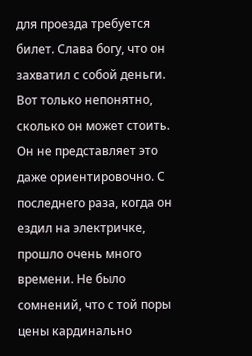для проезда требуется билет. Слава богу, что он захватил с собой деньги. Вот только непонятно, сколько он может стоить. Он не представляет это даже ориентировочно. С последнего раза, когда он ездил на электричке, прошло очень много времени. Не было сомнений, что с той поры цены кардинально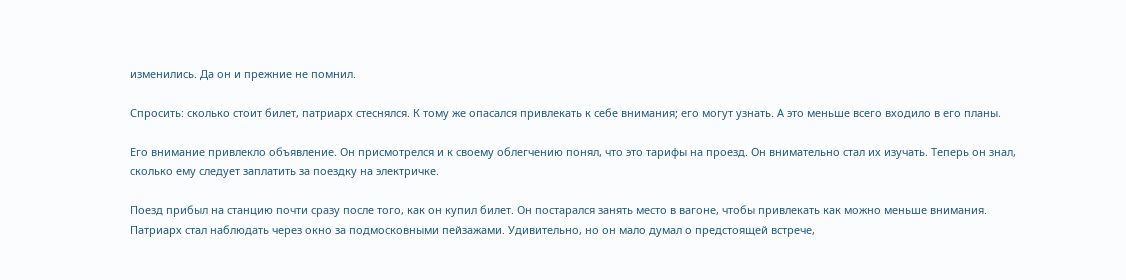изменились. Да он и прежние не помнил.

Спросить: сколько стоит билет, патриарх стеснялся. К тому же опасался привлекать к себе внимания; его могут узнать. А это меньше всего входило в его планы.

Его внимание привлекло объявление. Он присмотрелся и к своему облегчению понял, что это тарифы на проезд. Он внимательно стал их изучать. Теперь он знал, сколько ему следует заплатить за поездку на электричке.

Поезд прибыл на станцию почти сразу после того, как он купил билет. Он постарался занять место в вагоне, чтобы привлекать как можно меньше внимания. Патриарх стал наблюдать через окно за подмосковными пейзажами. Удивительно, но он мало думал о предстоящей встрече,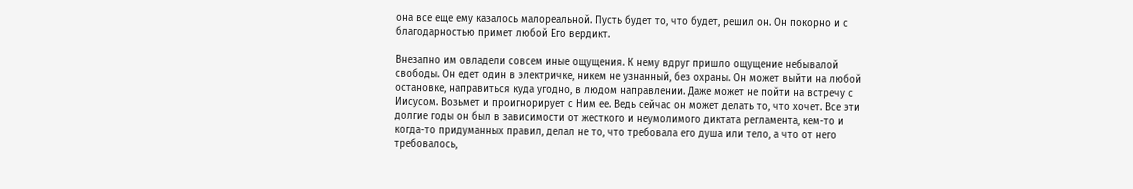она все еще ему казалось малореальной. Пусть будет то, что будет, решил он. Он покорно и с благодарностью примет любой Его вердикт.

Внезапно им овладели совсем иные ощущения. К нему вдруг пришло ощущение небывалой свободы. Он едет один в электричке, никем не узнанный, без охраны. Он может выйти на любой остановке, направиться куда угодно, в людом направлении. Даже может не пойти на встречу с Иисусом. Возьмет и проигнорирует с Ним ее. Ведь сейчас он может делать то, что хочет. Все эти долгие годы он был в зависимости от жесткого и неумолимого диктата регламента, кем-то и когда-то придуманных правил, делал не то, что требовала его душа или тело, а что от него требовалось,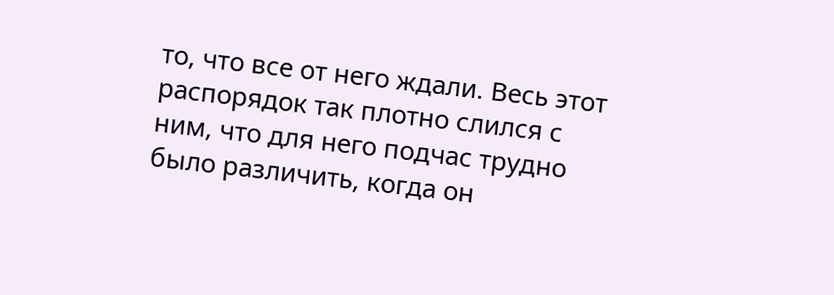то, что все от него ждали. Весь этот распорядок так плотно слился с ним, что для него подчас трудно было различить, когда он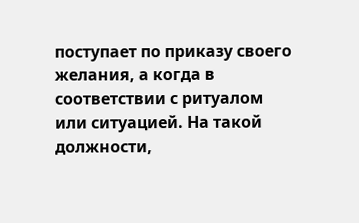поступает по приказу своего желания, а когда в соответствии с ритуалом или ситуацией. На такой должности,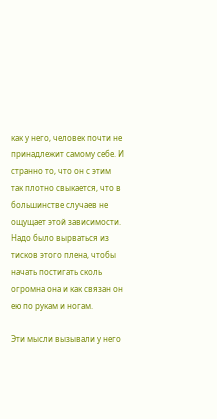как у него, человек почти не принадлежит самому себе. И странно то, что он с этим так плотно свыкается, что в большинстве случаев не ощущает этой зависимости. Надо было вырваться из тисков этого плена, чтобы начать постигать сколь огромна она и как связан он ею по рукам и ногам.

Эти мысли вызывали у него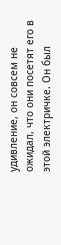удивление, он совсем не ожидал, что они посетят его в этой электричке. Он был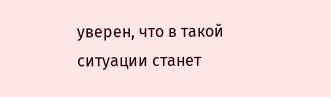уверен, что в такой ситуации станет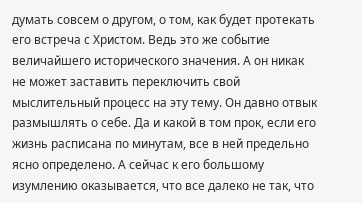думать совсем о другом, о том, как будет протекать его встреча с Христом. Ведь это же событие величайшего исторического значения. А он никак не может заставить переключить свой мыслительный процесс на эту тему. Он давно отвык размышлять о себе. Да и какой в том прок, если его жизнь расписана по минутам, все в ней предельно ясно определено. А сейчас к его большому изумлению оказывается, что все далеко не так, что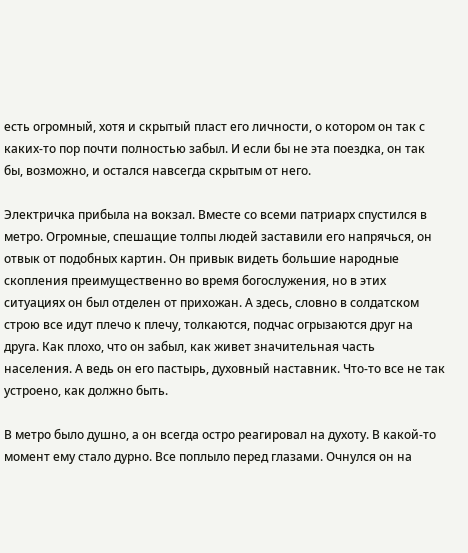есть огромный, хотя и скрытый пласт его личности, о котором он так с каких-то пор почти полностью забыл. И если бы не эта поездка, он так бы, возможно, и остался навсегда скрытым от него.

Электричка прибыла на вокзал. Вместе со всеми патриарх спустился в метро. Огромные, спешащие толпы людей заставили его напрячься, он отвык от подобных картин. Он привык видеть большие народные скопления преимущественно во время богослужения, но в этих ситуациях он был отделен от прихожан. А здесь, словно в солдатском строю все идут плечо к плечу, толкаются, подчас огрызаются друг на друга. Как плохо, что он забыл, как живет значительная часть населения. А ведь он его пастырь, духовный наставник. Что-то все не так устроено, как должно быть.

В метро было душно, а он всегда остро реагировал на духоту. В какой-то момент ему стало дурно. Все поплыло перед глазами. Очнулся он на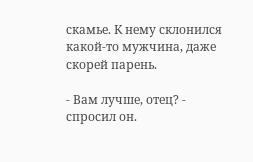скамье. К нему склонился какой-то мужчина, даже скорей парень.

- Вам лучше, отец? - спросил он.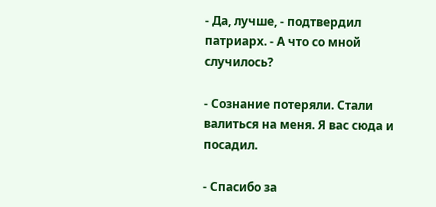- Да, лучше, - подтвердил патриарх. - А что со мной случилось?

- Сознание потеряли. Стали валиться на меня. Я вас сюда и посадил.

- Спасибо за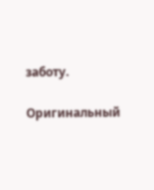заботу.

Оригинальный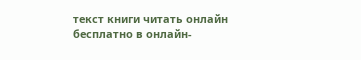текст книги читать онлайн бесплатно в онлайн-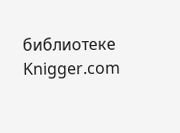библиотеке Knigger.com